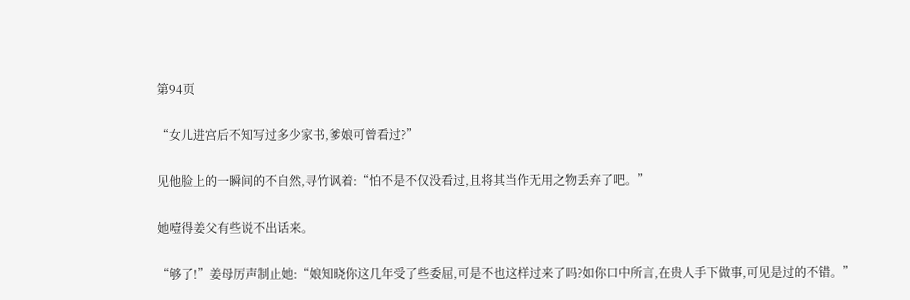第94页

“女儿进宫后不知写过多少家书,爹娘可曾看过?”

见他脸上的一瞬间的不自然,寻竹讽着:“怕不是不仅没看过,且将其当作无用之物丢弃了吧。”

她噎得姜父有些说不出话来。

“够了!”姜母厉声制止她:“娘知晓你这几年受了些委屈,可是不也这样过来了吗?如你口中所言,在贵人手下做事,可见是过的不错。”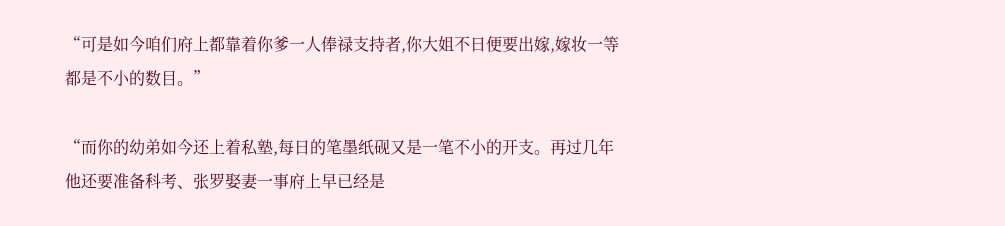“可是如今咱们府上都靠着你爹一人俸禄支持者,你大姐不日便要出嫁,嫁妆一等都是不小的数目。”

“而你的幼弟如今还上着私塾,每日的笔墨纸砚又是一笔不小的开支。再过几年他还要准备科考、张罗娶妻一事府上早已经是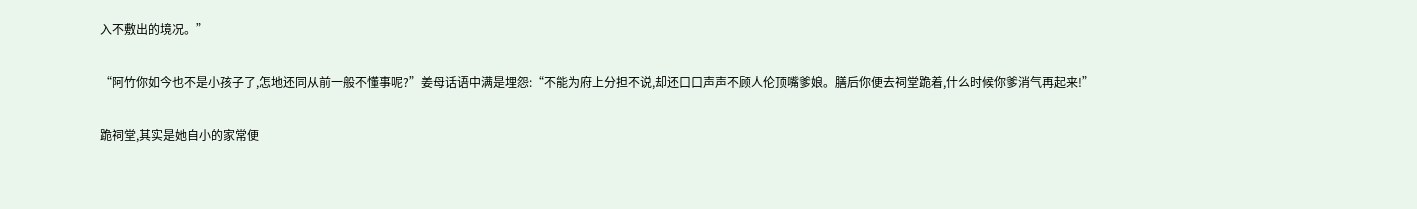入不敷出的境况。”

“阿竹你如今也不是小孩子了,怎地还同从前一般不懂事呢?”姜母话语中满是埋怨:“不能为府上分担不说,却还口口声声不顾人伦顶嘴爹娘。膳后你便去祠堂跪着,什么时候你爹消气再起来!”

跪祠堂,其实是她自小的家常便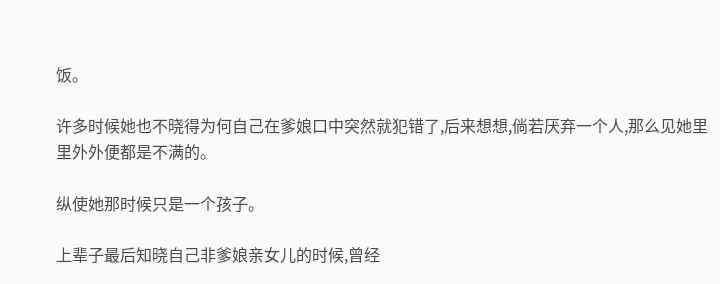饭。

许多时候她也不晓得为何自己在爹娘口中突然就犯错了,后来想想,倘若厌弃一个人,那么见她里里外外便都是不满的。

纵使她那时候只是一个孩子。

上辈子最后知晓自己非爹娘亲女儿的时候,曾经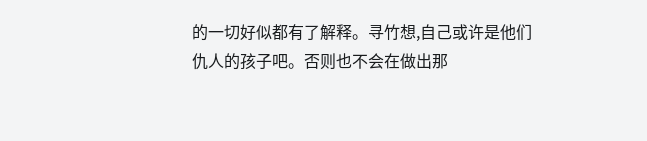的一切好似都有了解释。寻竹想,自己或许是他们仇人的孩子吧。否则也不会在做出那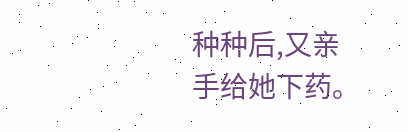种种后,又亲手给她下药。